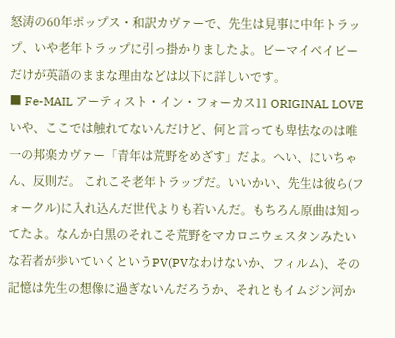怒涛の60年ポップス・和訳カヴァーで、先生は見事に中年トラップ、いや老年トラップに引っ掛かりましたよ。ビーマイベイビーだけが英語のままな理由などは以下に詳しいです。
■ Fe-MAIL アーティスト・イン・フォーカス11 ORIGINAL LOVE
いや、ここでは触れてないんだけど、何と言っても卑怯なのは唯一の邦楽カヴァー「青年は荒野をめざす」だよ。へい、にいちゃん、反則だ。 これこそ老年トラップだ。いいかい、先生は彼ら(フォークル)に入れ込んだ世代よりも若いんだ。もちろん原曲は知ってたよ。なんか白黒のそれこそ荒野をマカロニウェスタンみたいな若者が歩いていくというPV(PVなわけないか、フィルム)、その記憶は先生の想像に過ぎないんだろうか、それともイムジン河か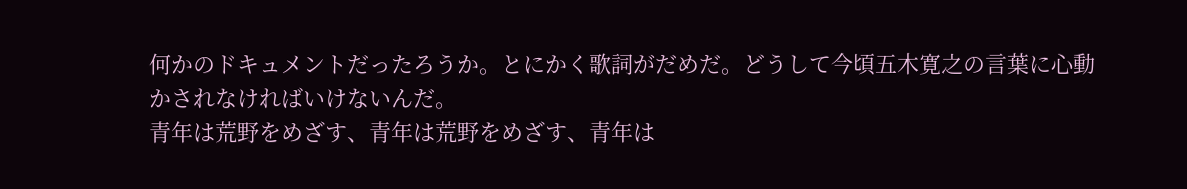何かのドキュメントだったろうか。とにかく歌詞がだめだ。どうして今頃五木寛之の言葉に心動かされなければいけないんだ。
青年は荒野をめざす、青年は荒野をめざす、青年は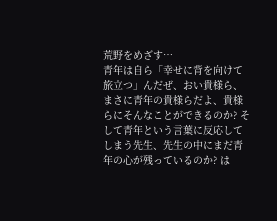荒野をめざす…
青年は自ら「幸せに背を向けて旅立つ」んだぜ、おい貴様ら、まさに青年の貴様らだよ、貴様らにそんなことができるのか? そして青年という言葉に反応してしまう先生、先生の中にまだ青年の心が残っているのか? は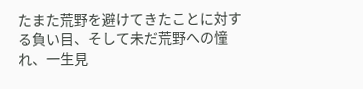たまた荒野を避けてきたことに対する負い目、そして未だ荒野への憧れ、一生見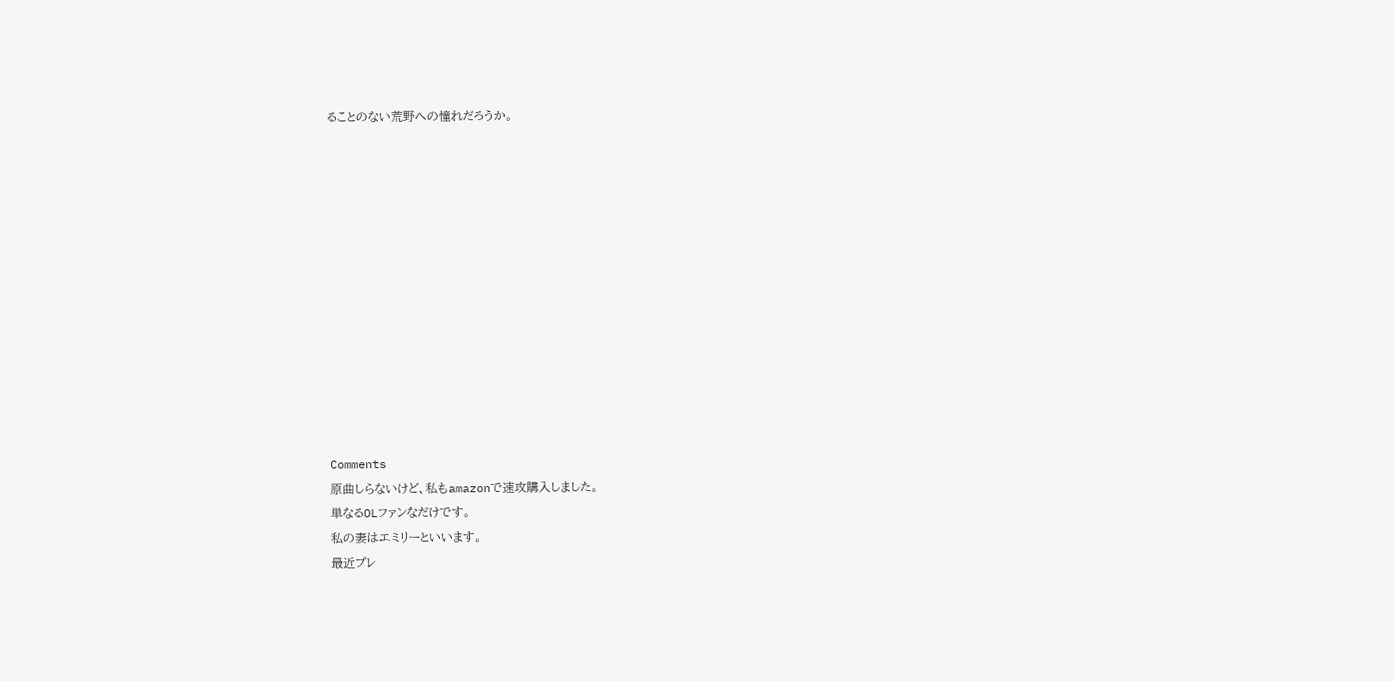ることのない荒野への憧れだろうか。













Comments
原曲しらないけど、私もamazonで速攻購入しました。
単なるOLファンなだけです。
私の妻はエミリーといいます。
最近プレ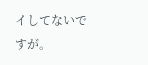イしてないですが。